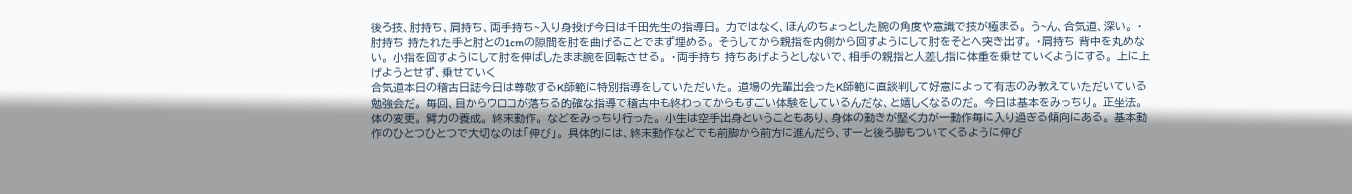後ろ技、肘持ち、肩持ち、両手持ち~入り身投げ今日は千田先生の指導日。 力ではなく、ほんのちょっとした腕の角度や意識で技が極まる。 う~ん、合気道、深い。 ・肘持ち 持たれた手と肘との1cmの隙間を肘を曲げることでまず埋める。 そうしてから親指を内側から回すようにして肘をそとへ突き出す。 ・肩持ち 背中を丸めない。 小指を回すようにして肘を伸ばしたまま腕を回転させる。 ・両手持ち 持ちあげようとしないで、相手の親指と人差し指に体重を乗せていくようにする。 上に上げようとせず、乗せていく
合気道本日の稽古日誌今日は尊敬するK師範に特別指導をしていただいた。 道場の先輩出会ったK師範に直談判して好意によって有志のみ教えていただいている勉強会だ。 毎回、目からウロコが落ちる的確な指導で稽古中も終わってからもすごい体験をしているんだな、と嬉しくなるのだ。 今日は基本をみっちり。 正坐法。 体の変更。 臂力の養成。 終末動作。 などをみっちり行った。 小生は空手出身ということもあり、身体の動きが堅く力が一動作毎に入り過ぎる傾向にある。 基本動作のひとつひとつで大切なのは「伸び」。 具体的には、終末動作などでも前脚から前方に進んだら、すーと後ろ脚もついてくるように伸び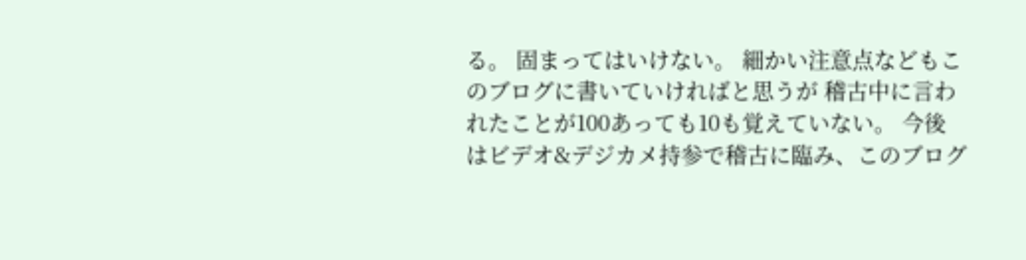る。 固まってはいけない。 細かい注意点などもこのブログに書いていければと思うが 稽古中に言われたことが100あっても10も覚えていない。 今後はビデオ&デジカメ持参で稽古に臨み、このブログ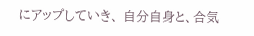にアップしていき、 自分自身と、合気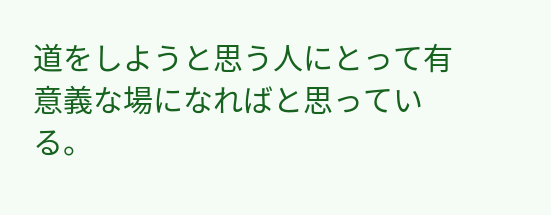道をしようと思う人にとって有意義な場になればと思っている。